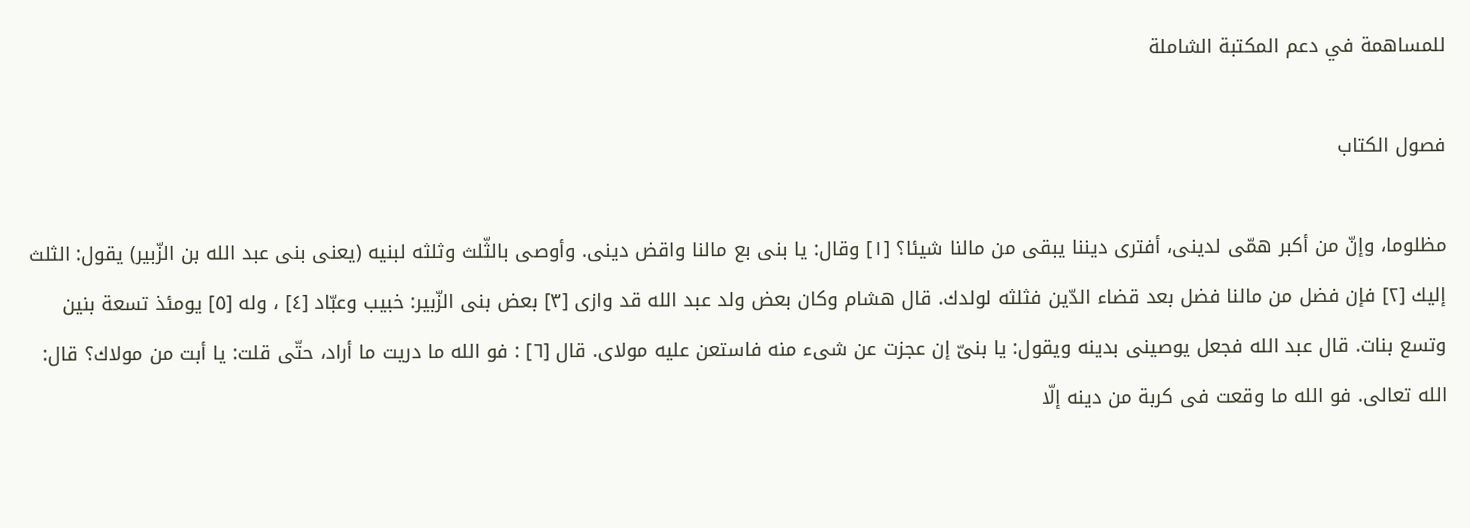للمساهمة في دعم المكتبة الشاملة

فصول الكتاب

مظلوما، وإنّ من أكبر همّى لدينى، أفترى ديننا يبقى من مالنا شيئا؟ [١] وقال: يا بنى بع مالنا واقض دينى. وأوصى بالثّلث وثلثه لبنيه (يعنى بنى عبد الله بن الزّبير) يقول: الثلث إليك [٢] فإن فضل من مالنا فضل بعد قضاء الدّين فثلثه لولدك. قال هشام وكان بعض ولد عبد الله قد وازى [٣] بعض بنى الزّبير: خبيب وعبّاد [٤] ، وله [٥] يومئذ تسعة بنين وتسع بنات. قال عبد الله فجعل يوصينى بدينه ويقول: يا بنىّ إن عجزت عن شىء منه فاستعن عليه مولاى. قال [٦] : فو الله ما دريت ما أراد، حتّى قلت: يا أبت من مولاك؟ قال: الله تعالى. فو الله ما وقعت فى كربة من دينه إلّا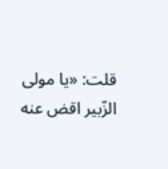قلت: «يا مولى الزّبير اقض عنه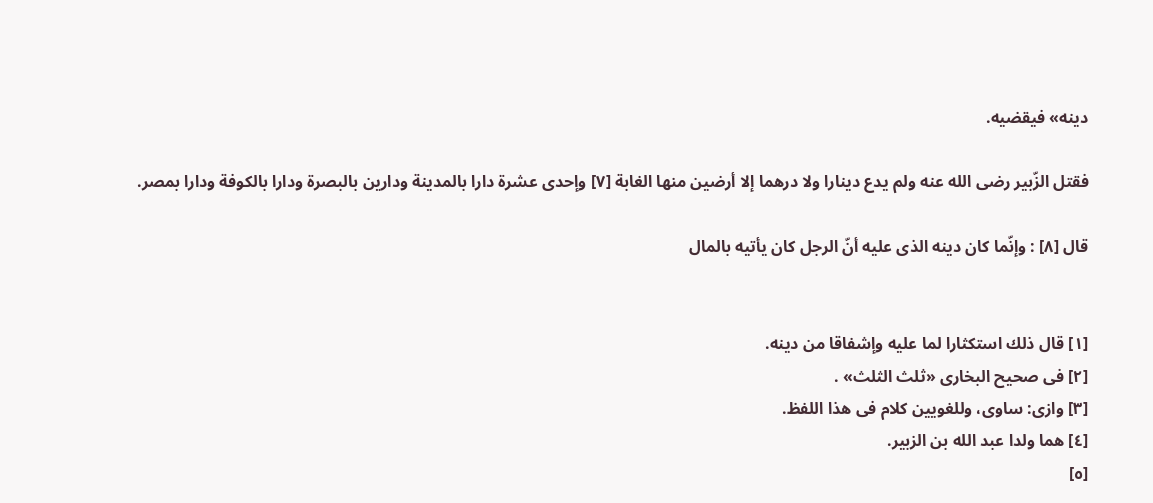دينه» فيقضيه.

فقتل الزّبير رضى الله عنه ولم يدع دينارا ولا درهما إلا أرضين منها الغابة [٧] وإحدى عشرة دارا بالمدينة ودارين بالبصرة ودارا بالكوفة ودارا بمصر.

قال [٨] : وإنّما كان دينه الذى عليه أنّ الرجل كان يأتيه بالمال


[١] قال ذلك استكثارا لما عليه وإشفاقا من دينه.
[٢] فى صحيح البخارى «ثلث الثلث» .
[٣] وازى: ساوى، وللغويين كلام فى هذا اللفظ.
[٤] هما ولدا عبد الله بن الزبير.
[٥]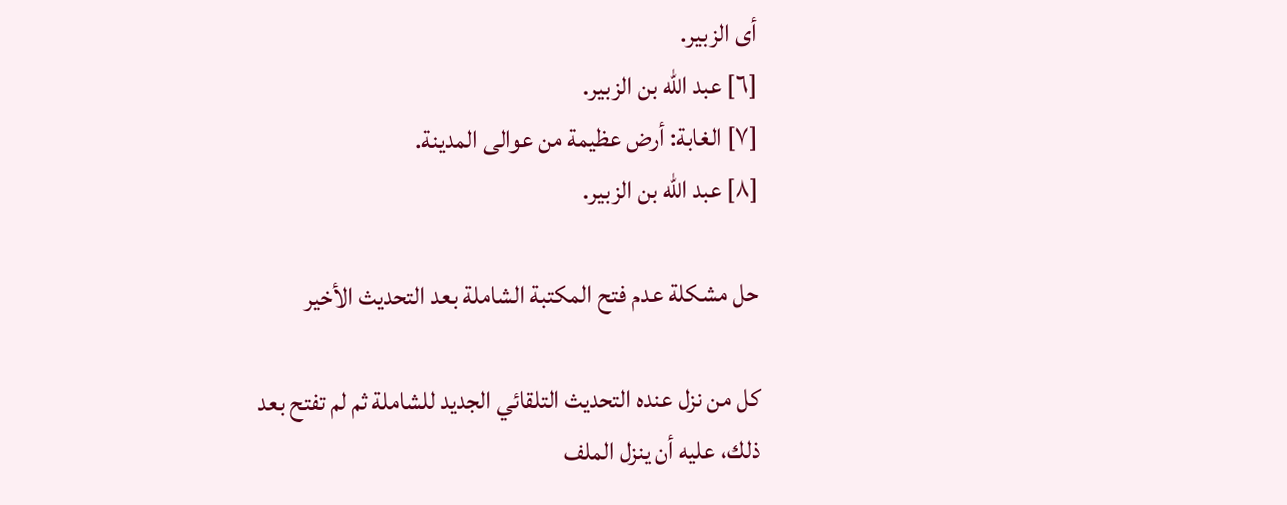أى الزبير.
[٦] عبد الله بن الزبير.
[٧] الغابة: أرض عظيمة من عوالى المدينة.
[٨] عبد الله بن الزبير.

حل مشكلة عدم فتح المكتبة الشاملة بعد التحديث الأخير

كل من نزل عنده التحديث التلقائي الجديد للشاملة ثم لم تفتح بعد ذلك، عليه أن ينزل الملف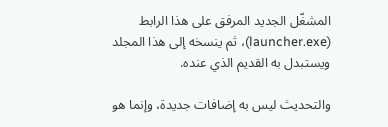المشغّل الجديد المرفق على هذا الرابط (launcher.exe)، ثم ينسخه إلى هذا المجلد ويستبدل به القديم الذي عنده.

والتحديث ليس به إضافات جديدة، وإنما هو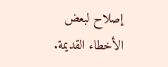إصلاح لبعض الأخطاء القديمة.